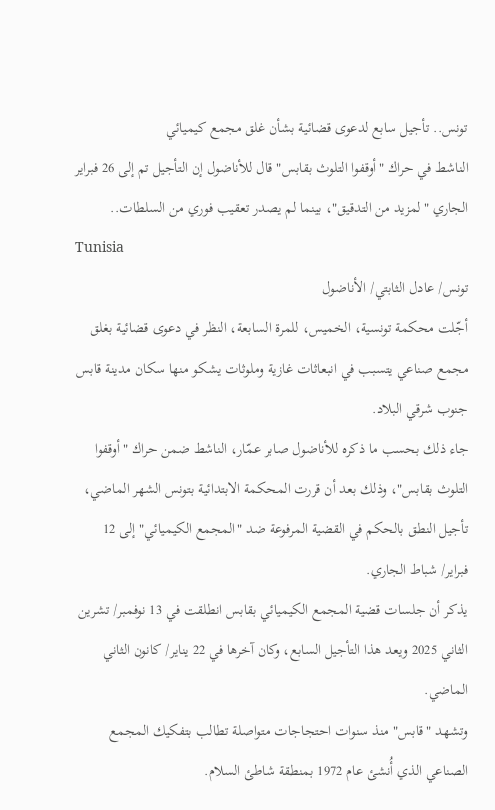تونس.. تأجيل سابع لدعوى قضائية بشأن غلق مجمع كيميائي
الناشط في حراك "أوقفوا التلوث بقابس" قال للأناضول إن التأجيل تم إلى 26 فبراير الجاري "لمزيد من التدقيق"، بينما لم يصدر تعقيب فوري من السلطات..
Tunisia
تونس/ عادل الثابتي/ الأناضول
أجّلت محكمة تونسية، الخميس، للمرة السابعة، النظر في دعوى قضائية بغلق مجمع صناعي يتسبب في انبعاثات غازية وملوثات يشكو منها سكان مدينة قابس جنوب شرقي البلاد.
جاء ذلك بحسب ما ذكره للأناضول صابر عمّار، الناشط ضمن حراك "أوقفوا التلوث بقابس"، وذلك بعد أن قررت المحكمة الابتدائية بتونس الشهر الماضي، تأجيل النطق بالحكم في القضية المرفوعة ضد "المجمع الكيميائي" إلى 12 فبراير/ شباط الجاري.
يذكر أن جلسات قضية المجمع الكيميائي بقابس انطلقت في 13 نوفمبر/ تشرين الثاني 2025 ويعد هذا التأجيل السابع، وكان آخرها في 22 يناير/ كانون الثاني الماضي.
وتشهد "قابس" منذ سنوات احتجاجات متواصلة تطالب بتفكيك المجمع الصناعي الذي أُنشئ عام 1972 بمنطقة شاطئ السلام.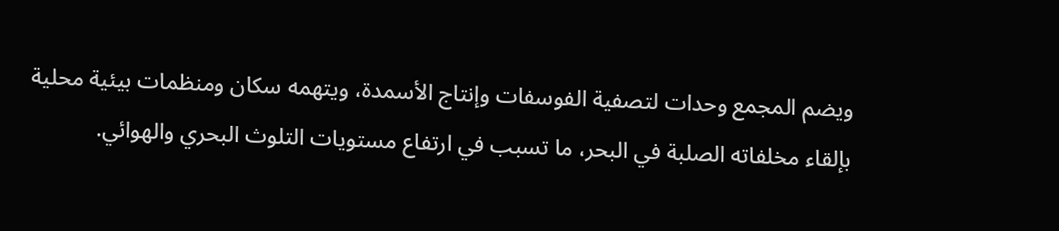ويضم المجمع وحدات لتصفية الفوسفات وإنتاج الأسمدة، ويتهمه سكان ومنظمات بيئية محلية بإلقاء مخلفاته الصلبة في البحر، ما تسبب في ارتفاع مستويات التلوث البحري والهوائي.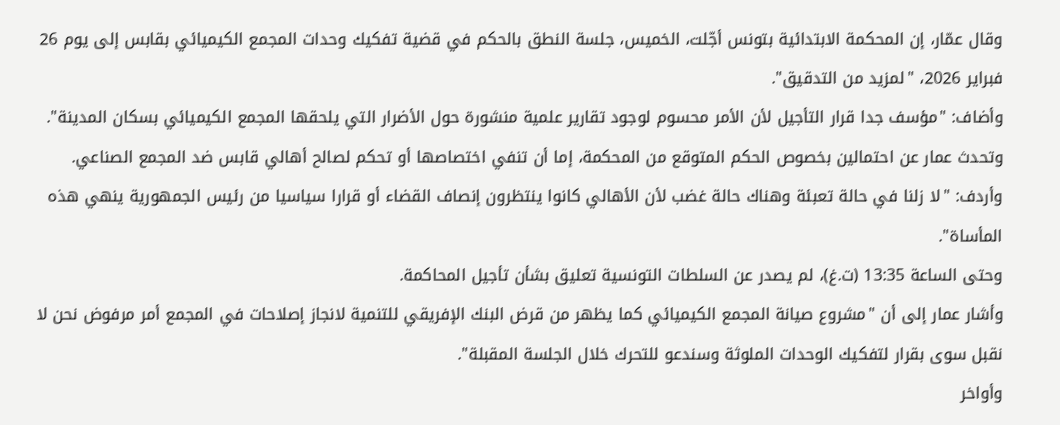وقال عمّار، إن المحكمة الابتدائية بتونس أجّلت، الخميس، جلسة النطق بالحكم في قضية تفكيك وحدات المجمع الكيميائي بقابس إلى يوم 26 فبراير 2026، "لمزيد من التدقيق".
وأضاف: "مؤسف جدا قرار التأجيل لأن الأمر محسوم لوجود تقارير علمية منشورة حول الأضرار التي يلحقها المجمع الكيميائي بسكان المدينة".
وتحدث عمار عن احتمالين بخصوص الحكم المتوقع من المحكمة، إما أن تنفي اختصاصها أو تحكم لصالح أهالي قابس ضد المجمع الصناعي.
وأردف: "لا زلنا في حالة تعبئة وهناك حالة غضب لأن الأهالي كانوا ينتظرون إنصاف القضاء أو قرارا سياسيا من رئيس الجمهورية ينهي هذه المأساة".
وحتى الساعة 13:35 (ت.غ)، لم يصدر عن السلطات التونسية تعليق بشأن تأجيل المحاكمة.
وأشار عمار إلى أن "مشروع صيانة المجمع الكيميائي كما يظهر من قرض البنك الإفريقي للتنمية لانجاز إصلاحات في المجمع أمر مرفوض نحن لا نقبل سوى بقرار لتفكيك الوحدات الملوثة وسندعو للتحرك خلال الجلسة المقبلة".
وأواخر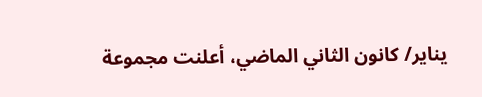يناير/ كانون الثاني الماضي، أعلنت مجموعة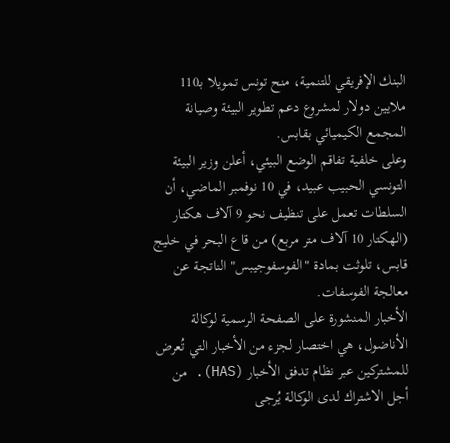البنك الإفريقي للتنمية، منح تونس تمويلا بـ110 ملايين دولار لمشروع دعم تطوير البيئة وصيانة المجمع الكيميائي بقابس.
وعلى خلفية تفاقم الوضع البيئي، أعلن وزير البيئة التونسي الحبيب عبيد، في 10 نوفمبر الماضي، أن السلطات تعمل على تنظيف نحو 9 آلاف هكتار (الهكتار 10 آلاف متر مربع) من قاع البحر في خليج قابس، تلوثت بمادة "الفوسفوجيبس" الناتجة عن معالجة الفوسفات.
الأخبار المنشورة على الصفحة الرسمية لوكالة الأناضول، هي اختصار لجزء من الأخبار التي تُعرض للمشتركين عبر نظام تدفق الأخبار (HAS). من أجل الاشتراك لدى الوكالة يُرجى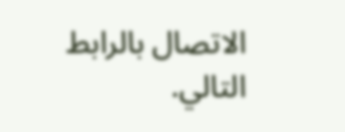الاتصال بالرابط التالي.